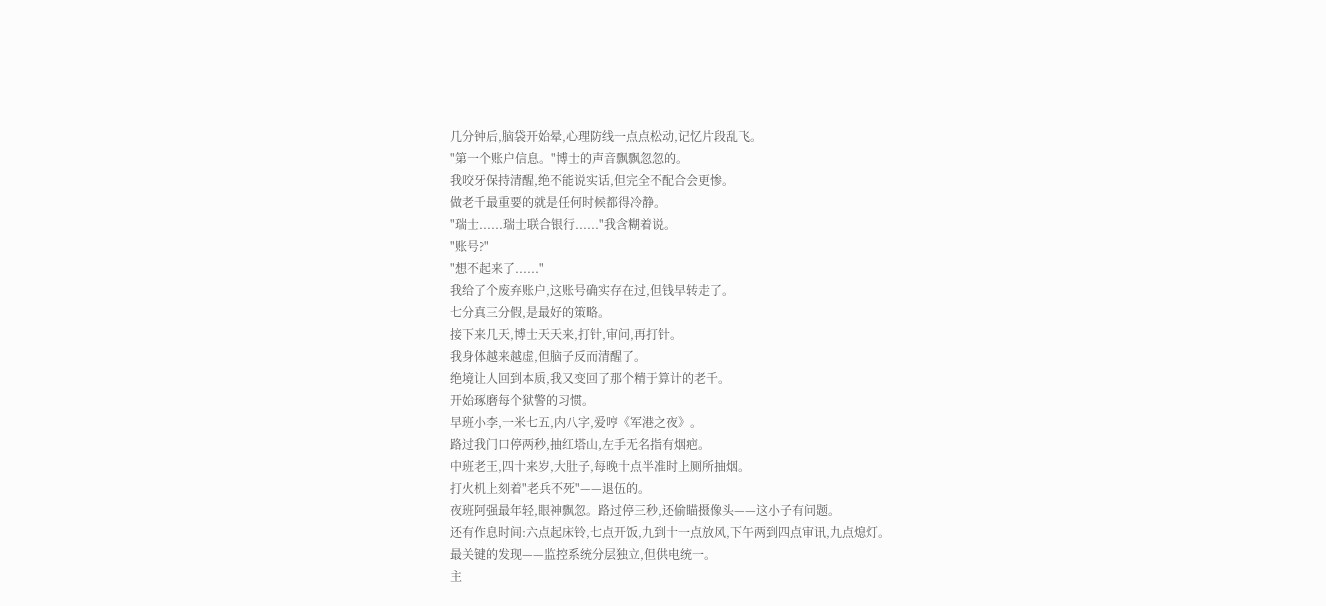几分钟后,脑袋开始晕,心理防线一点点松动,记忆片段乱飞。
"第一个账户信息。"博士的声音飘飘忽忽的。
我咬牙保持清醒,绝不能说实话,但完全不配合会更惨。
做老千最重要的就是任何时候都得冷静。
"瑞士......瑞士联合银行......"我含糊着说。
"账号?"
"想不起来了......"
我给了个废弃账户,这账号确实存在过,但钱早转走了。
七分真三分假,是最好的策略。
接下来几天,博士天天来,打针,审问,再打针。
我身体越来越虚,但脑子反而清醒了。
绝境让人回到本质,我又变回了那个精于算计的老千。
开始琢磨每个狱警的习惯。
早班小李,一米七五,内八字,爱哼《军港之夜》。
路过我门口停两秒,抽红塔山,左手无名指有烟疤。
中班老王,四十来岁,大肚子,每晚十点半准时上厕所抽烟。
打火机上刻着"老兵不死"——退伍的。
夜班阿强最年轻,眼神飘忽。路过停三秒,还偷瞄摄像头——这小子有问题。
还有作息时间:六点起床铃,七点开饭,九到十一点放风,下午两到四点审讯,九点熄灯。
最关键的发现——监控系统分层独立,但供电统一。
主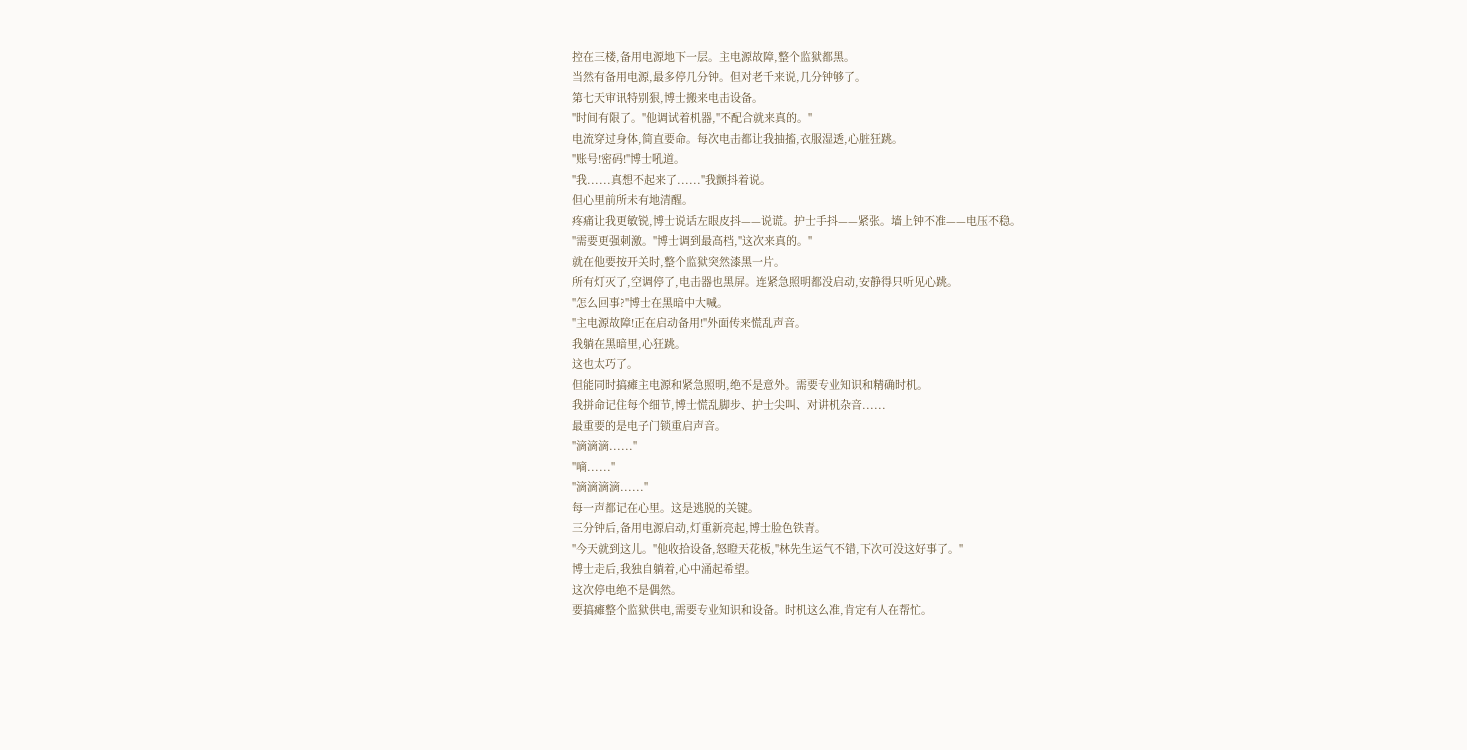控在三楼,备用电源地下一层。主电源故障,整个监狱都黑。
当然有备用电源,最多停几分钟。但对老千来说,几分钟够了。
第七天审讯特别狠,博士搬来电击设备。
"时间有限了。"他调试着机器,"不配合就来真的。"
电流穿过身体,简直要命。每次电击都让我抽搐,衣服湿透,心脏狂跳。
"账号!密码!"博士吼道。
"我......真想不起来了......"我颤抖着说。
但心里前所未有地清醒。
疼痛让我更敏锐,博士说话左眼皮抖——说谎。护士手抖——紧张。墙上钟不准——电压不稳。
"需要更强刺激。"博士调到最高档,"这次来真的。"
就在他要按开关时,整个监狱突然漆黑一片。
所有灯灭了,空调停了,电击器也黑屏。连紧急照明都没启动,安静得只听见心跳。
"怎么回事?"博士在黑暗中大喊。
"主电源故障!正在启动备用!"外面传来慌乱声音。
我躺在黑暗里,心狂跳。
这也太巧了。
但能同时搞瘫主电源和紧急照明,绝不是意外。需要专业知识和精确时机。
我拼命记住每个细节,博士慌乱脚步、护士尖叫、对讲机杂音......
最重要的是电子门锁重启声音。
"滴滴滴......"
"嘀......"
"滴滴滴滴......"
每一声都记在心里。这是逃脱的关键。
三分钟后,备用电源启动,灯重新亮起,博士脸色铁青。
"今天就到这儿。"他收拾设备,怒瞪天花板,"林先生运气不错,下次可没这好事了。"
博士走后,我独自躺着,心中涌起希望。
这次停电绝不是偶然。
要搞瘫整个监狱供电,需要专业知识和设备。时机这么准,肯定有人在帮忙。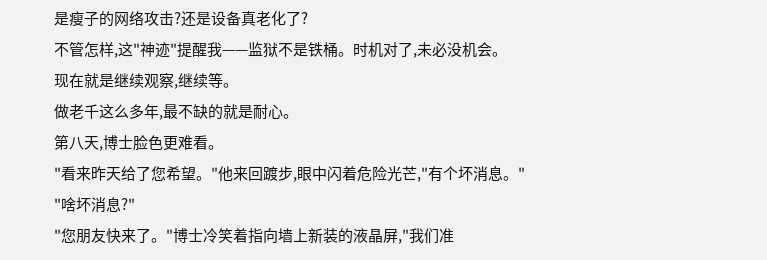是瘦子的网络攻击?还是设备真老化了?
不管怎样,这"神迹"提醒我——监狱不是铁桶。时机对了,未必没机会。
现在就是继续观察,继续等。
做老千这么多年,最不缺的就是耐心。
第八天,博士脸色更难看。
"看来昨天给了您希望。"他来回踱步,眼中闪着危险光芒,"有个坏消息。"
"啥坏消息?"
"您朋友快来了。"博士冷笑着指向墙上新装的液晶屏,"我们准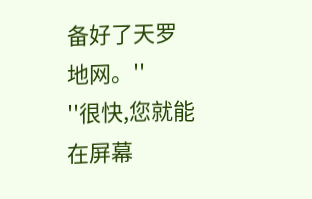备好了天罗地网。''
''很快,您就能在屏幕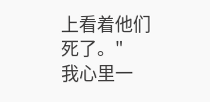上看着他们死了。"
我心里一